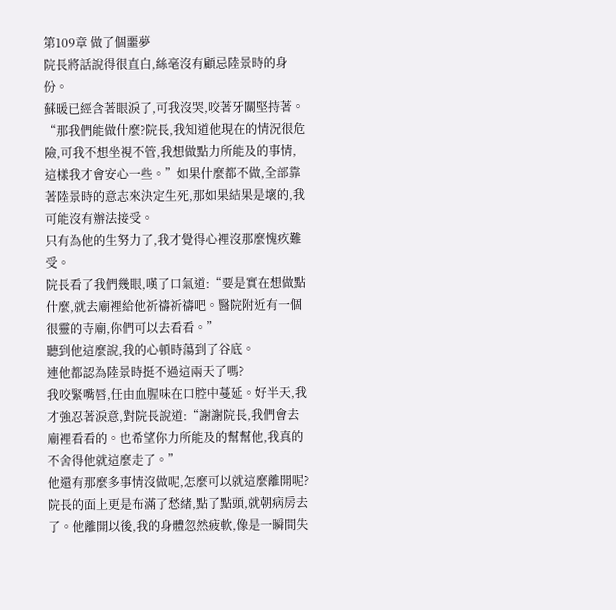第109章 做了個噩夢
院長將話說得很直白,絲毫沒有顧忌陸景時的身份。
蘇暖已經含著眼淚了,可我沒哭,咬著牙關堅持著。
“那我們能做什麼?院長,我知道他現在的情況很危險,可我不想坐視不管,我想做點力所能及的事情,這樣我才會安心一些。”如果什麼都不做,全部靠著陸景時的意志來決定生死,那如果結果是壞的,我可能沒有辦法接受。
只有為他的生努力了,我才覺得心裡沒那麼愧疚難受。
院長看了我們幾眼,嘆了口氣道:“要是實在想做點什麼,就去廟裡給他祈禱祈禱吧。醫院附近有一個很靈的寺廟,你們可以去看看。”
聽到他這麼說,我的心頓時蕩到了谷底。
連他都認為陸景時挺不過這兩天了嗎?
我咬緊嘴唇,任由血腥味在口腔中蔓延。好半天,我才強忍著淚意,對院長說道:“謝謝院長,我們會去廟裡看看的。也希望你力所能及的幫幫他,我真的不舍得他就這麼走了。”
他還有那麼多事情沒做呢,怎麼可以就這麼離開呢?
院長的面上更是布滿了愁緒,點了點頭,就朝病房去了。他離開以後,我的身體忽然疲軟,像是一瞬間失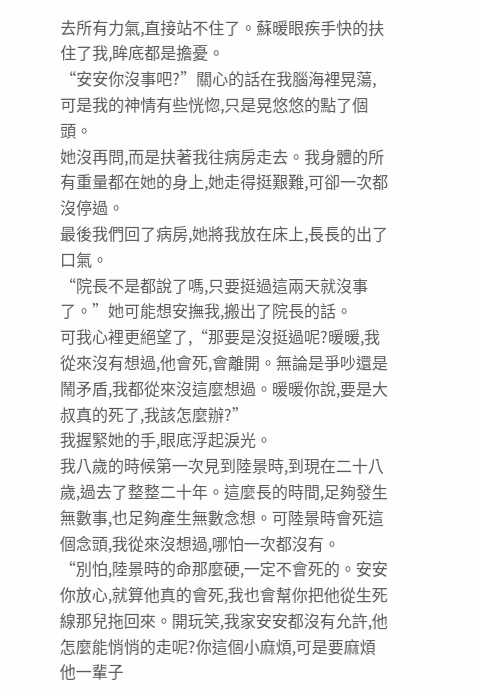去所有力氣,直接站不住了。蘇暖眼疾手快的扶住了我,眸底都是擔憂。
“安安你沒事吧?”關心的話在我腦海裡晃蕩,可是我的神情有些恍惚,只是晃悠悠的點了個頭。
她沒再問,而是扶著我往病房走去。我身體的所有重量都在她的身上,她走得挺艱難,可卻一次都沒停過。
最後我們回了病房,她將我放在床上,長長的出了口氣。
“院長不是都說了嗎,只要挺過這兩天就沒事了。”她可能想安撫我,搬出了院長的話。
可我心裡更絕望了,“那要是沒挺過呢?暖暖,我從來沒有想過,他會死,會離開。無論是爭吵還是鬧矛盾,我都從來沒這麼想過。暖暖你說,要是大叔真的死了,我該怎麼辦?”
我握緊她的手,眼底浮起淚光。
我八歲的時候第一次見到陸景時,到現在二十八歲,過去了整整二十年。這麼長的時間,足夠發生無數事,也足夠產生無數念想。可陸景時會死這個念頭,我從來沒想過,哪怕一次都沒有。
“別怕,陸景時的命那麼硬,一定不會死的。安安你放心,就算他真的會死,我也會幫你把他從生死線那兒拖回來。開玩笑,我家安安都沒有允許,他怎麼能悄悄的走呢?你這個小麻煩,可是要麻煩他一輩子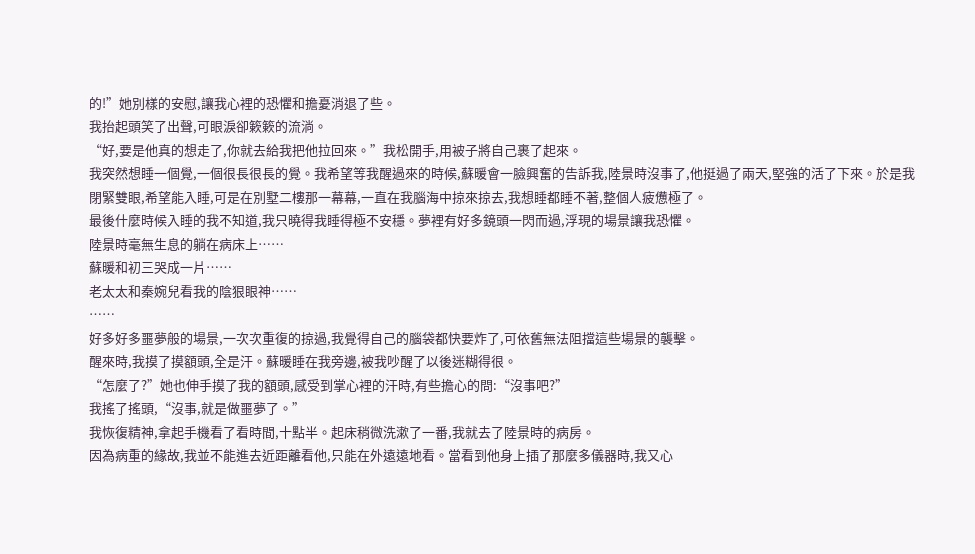的!”她別樣的安慰,讓我心裡的恐懼和擔憂消退了些。
我抬起頭笑了出聲,可眼淚卻簌簌的流淌。
“好,要是他真的想走了,你就去給我把他拉回來。”我松開手,用被子將自己裹了起來。
我突然想睡一個覺,一個很長很長的覺。我希望等我醒過來的時候,蘇暖會一臉興奮的告訴我,陸景時沒事了,他挺過了兩天,堅強的活了下來。於是我閉緊雙眼,希望能入睡,可是在別墅二樓那一幕幕,一直在我腦海中掠來掠去,我想睡都睡不著,整個人疲憊極了。
最後什麼時候入睡的我不知道,我只曉得我睡得極不安穩。夢裡有好多鏡頭一閃而過,浮現的場景讓我恐懼。
陸景時毫無生息的躺在病床上……
蘇暖和初三哭成一片……
老太太和秦婉兒看我的陰狠眼神……
……
好多好多噩夢般的場景,一次次重復的掠過,我覺得自己的腦袋都快要炸了,可依舊無法阻擋這些場景的襲擊。
醒來時,我摸了摸額頭,全是汗。蘇暖睡在我旁邊,被我吵醒了以後迷糊得很。
“怎麼了?”她也伸手摸了我的額頭,感受到掌心裡的汗時,有些擔心的問:“沒事吧?”
我搖了搖頭,“沒事,就是做噩夢了。”
我恢復精神,拿起手機看了看時間,十點半。起床稍微洗漱了一番,我就去了陸景時的病房。
因為病重的緣故,我並不能進去近距離看他,只能在外遠遠地看。當看到他身上插了那麼多儀器時,我又心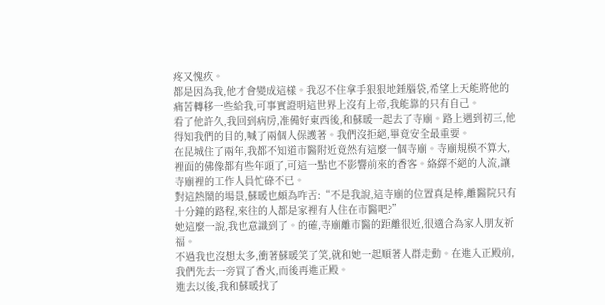疼又愧疚。
都是因為我,他才會變成這樣。我忍不住拿手狠狠地錘腦袋,希望上天能將他的痛苦轉移一些給我,可事實證明這世界上沒有上帝,我能靠的只有自己。
看了他許久,我回到病房,准備好東西後,和蘇暖一起去了寺廟。路上遇到初三,他得知我們的目的,喊了兩個人保護著。我們沒拒絕,畢竟安全最重要。
在昆城住了兩年,我都不知道市醫附近竟然有這麼一個寺廟。寺廟規模不算大,裡面的佛像都有些年頭了,可這一點也不影響前來的香客。絡繹不絕的人流,讓寺廟裡的工作人員忙碌不已。
對這熱鬧的場景,蘇暖也頗為咋舌:“不是我說,這寺廟的位置真是棒,離醫院只有十分鐘的路程,來往的人都是家裡有人住在市醫吧?”
她這麼一說,我也意識到了。的確,寺廟離市醫的距離很近,很適合為家人朋友祈福。
不過我也沒想太多,衝著蘇暖笑了笑,就和她一起順著人群走動。在進入正殿前,我們先去一旁買了香火,而後再進正殿。
進去以後,我和蘇暖找了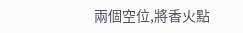兩個空位,將香火點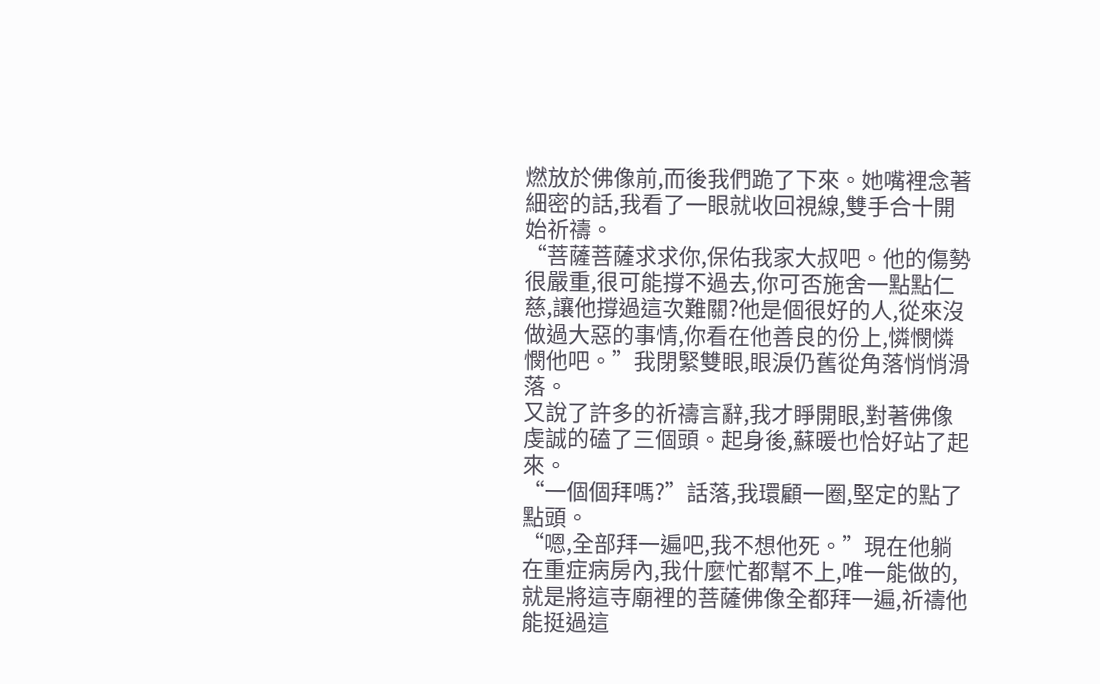燃放於佛像前,而後我們跪了下來。她嘴裡念著細密的話,我看了一眼就收回視線,雙手合十開始祈禱。
“菩薩菩薩求求你,保佑我家大叔吧。他的傷勢很嚴重,很可能撐不過去,你可否施舍一點點仁慈,讓他撐過這次難關?他是個很好的人,從來沒做過大惡的事情,你看在他善良的份上,憐憫憐憫他吧。”我閉緊雙眼,眼淚仍舊從角落悄悄滑落。
又說了許多的祈禱言辭,我才睜開眼,對著佛像虔誠的磕了三個頭。起身後,蘇暖也恰好站了起來。
“一個個拜嗎?”話落,我環顧一圈,堅定的點了點頭。
“嗯,全部拜一遍吧,我不想他死。”現在他躺在重症病房內,我什麼忙都幫不上,唯一能做的,就是將這寺廟裡的菩薩佛像全都拜一遍,祈禱他能挺過這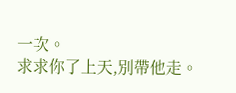一次。
求求你了上天,別帶他走。